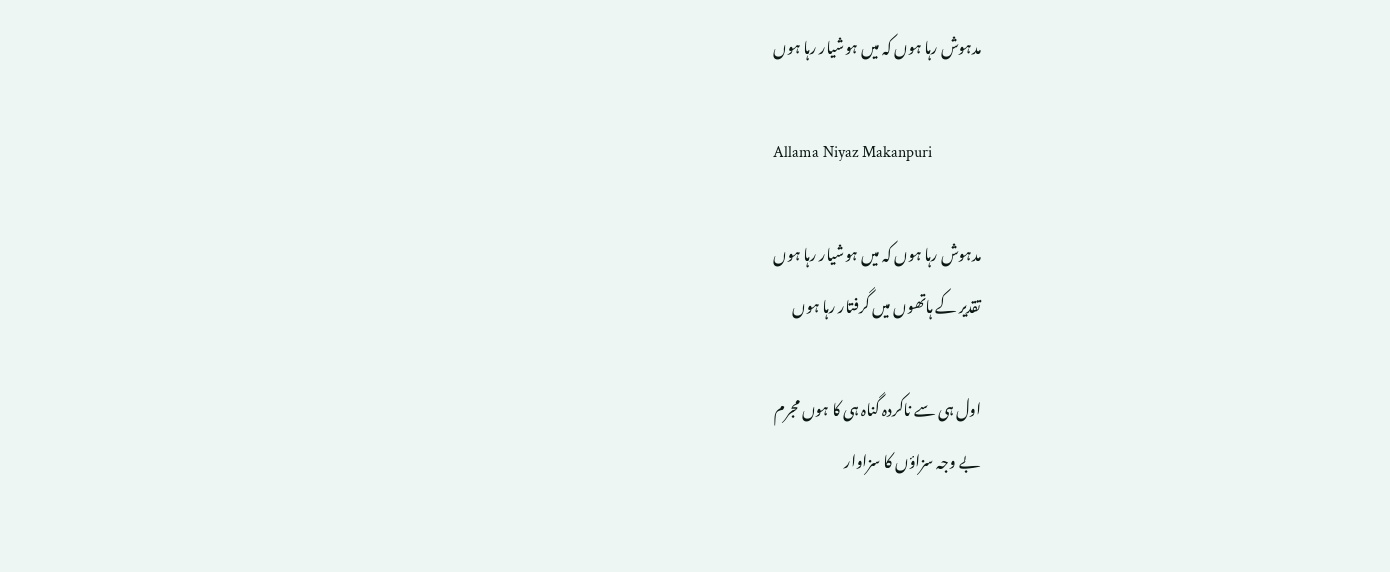مدہوش رہا ہوں کہ میں ہوشیار رہا ہوں

Allama Niyaz Makanpuri

مدہوش رہا ہوں کہ میں ہوشیار رہا ہوں
تقدیر کے ہاتھوں میں گرفتار رہا ہوں

اول ہی سے ناکردہ گناہ ہی کا ہوں مجرم
بے وجہ سزاؤں کا سزاوار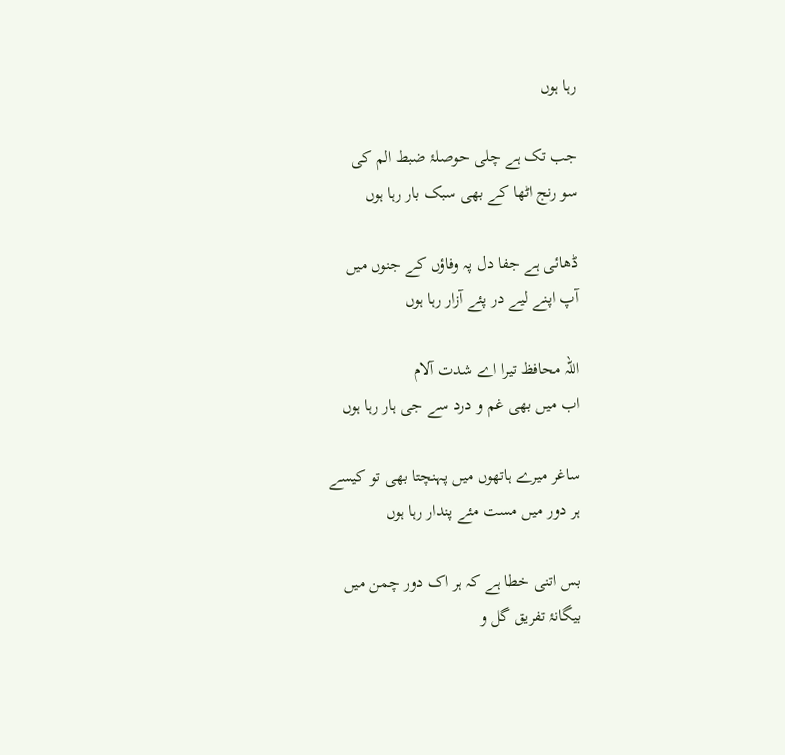رہا ہوں

جب تک ہے چلی حوصلۂ ضبط الم کی
سو رنج اٹھا کے بھی سبک بار رہا ہوں

ڈھائی ہے جفا دل پہ وفاؤں کے جنوں میں
آپ اپنے لیے در پئے آزار رہا ہوں

اللہ محافظ تیرا اے شدت آلام
اب میں بھی غم و درد سے جی ہار رہا ہوں

ساغر میرے ہاتھوں میں پہنچتا بھی تو کیسے
ہر دور میں مست مئے پندار رہا ہوں

بس اتنی خطا ہے کہ ہر اک دور چمن میں
بیگانۂ تفریق گل و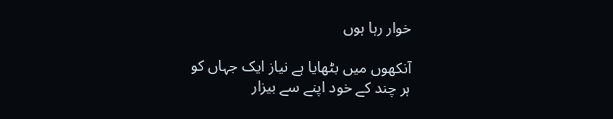خوار رہا ہوں

آنکھوں میں بٹھایا ہے نیاز ایک جہاں کو
ہر چند کے خود اپنے سے بیزار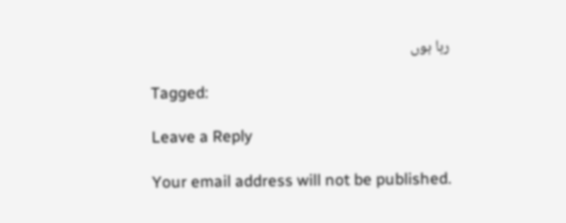رہا ہوں

Tagged:

Leave a Reply

Your email address will not be published.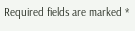Required fields are marked *